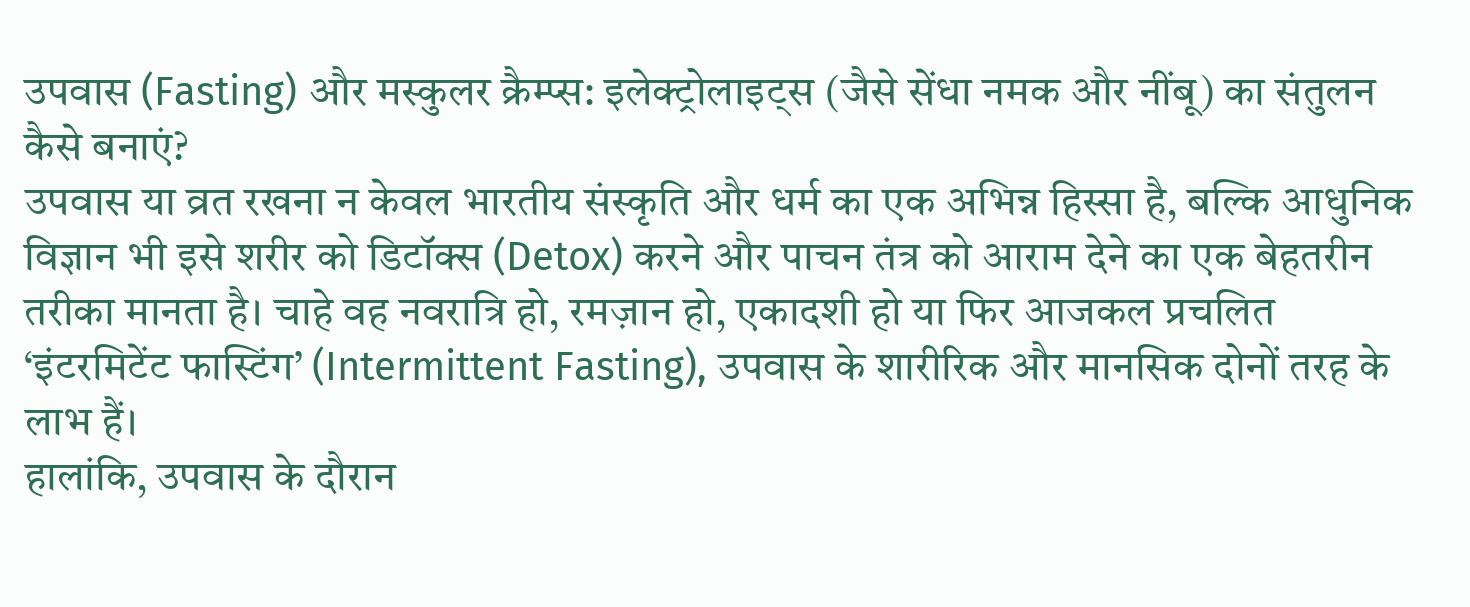उपवास (Fasting) और मस्कुलर क्रैम्प्स: इलेक्ट्रोलाइट्स (जैसे सेंधा नमक और नींबू) का संतुलन कैसे बनाएं?
उपवास या व्रत रखना न केवल भारतीय संस्कृति और धर्म का एक अभिन्न हिस्सा है, बल्कि आधुनिक विज्ञान भी इसे शरीर को डिटॉक्स (Detox) करने और पाचन तंत्र को आराम देने का एक बेहतरीन तरीका मानता है। चाहे वह नवरात्रि हो, रमज़ान हो, एकादशी हो या फिर आजकल प्रचलित ‘इंटरमिटेंट फास्टिंग’ (Intermittent Fasting), उपवास के शारीरिक और मानसिक दोनों तरह के लाभ हैं।
हालांकि, उपवास के दौरान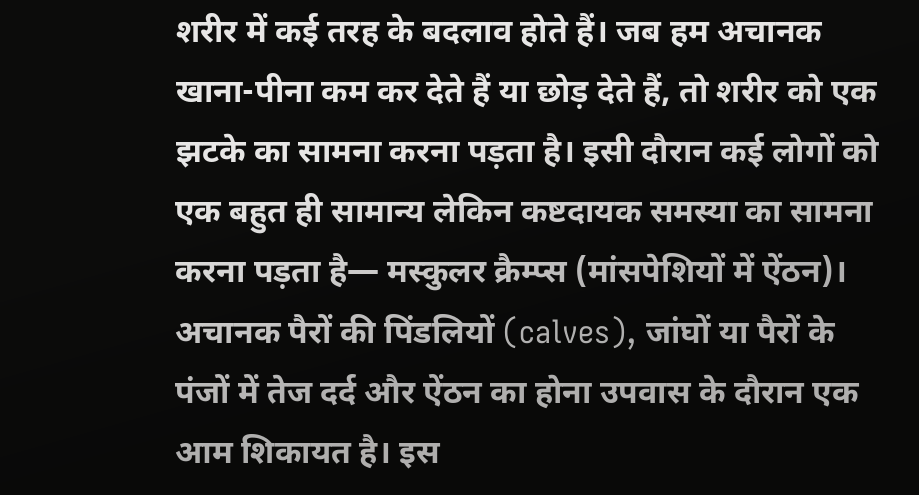शरीर में कई तरह के बदलाव होते हैं। जब हम अचानक खाना-पीना कम कर देते हैं या छोड़ देते हैं, तो शरीर को एक झटके का सामना करना पड़ता है। इसी दौरान कई लोगों को एक बहुत ही सामान्य लेकिन कष्टदायक समस्या का सामना करना पड़ता है— मस्कुलर क्रैम्प्स (मांसपेशियों में ऐंठन)।
अचानक पैरों की पिंडलियों (calves), जांघों या पैरों के पंजों में तेज दर्द और ऐंठन का होना उपवास के दौरान एक आम शिकायत है। इस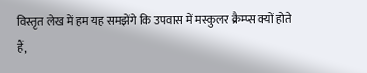विस्तृत लेख में हम यह समझेंगे कि उपवास में मस्कुलर क्रैम्प्स क्यों होते हैं,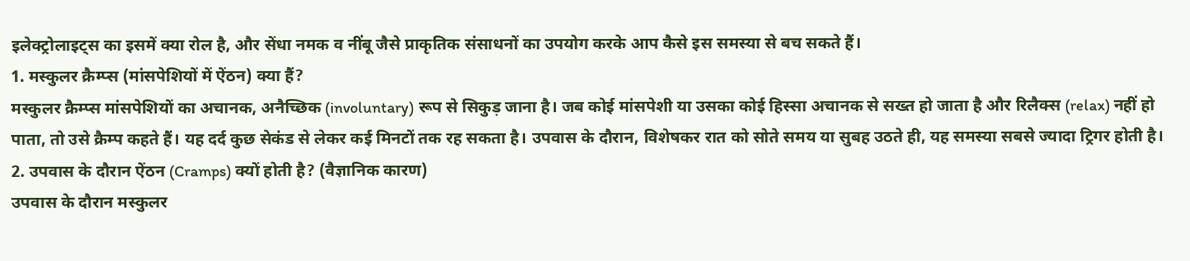इलेक्ट्रोलाइट्स का इसमें क्या रोल है, और सेंधा नमक व नींबू जैसे प्राकृतिक संसाधनों का उपयोग करके आप कैसे इस समस्या से बच सकते हैं।
1. मस्कुलर क्रैम्प्स (मांसपेशियों में ऐंठन) क्या हैं?
मस्कुलर क्रैम्प्स मांसपेशियों का अचानक, अनैच्छिक (involuntary) रूप से सिकुड़ जाना है। जब कोई मांसपेशी या उसका कोई हिस्सा अचानक से सख्त हो जाता है और रिलैक्स (relax) नहीं हो पाता, तो उसे क्रैम्प कहते हैं। यह दर्द कुछ सेकंड से लेकर कई मिनटों तक रह सकता है। उपवास के दौरान, विशेषकर रात को सोते समय या सुबह उठते ही, यह समस्या सबसे ज्यादा ट्रिगर होती है।
2. उपवास के दौरान ऐंठन (Cramps) क्यों होती है? (वैज्ञानिक कारण)
उपवास के दौरान मस्कुलर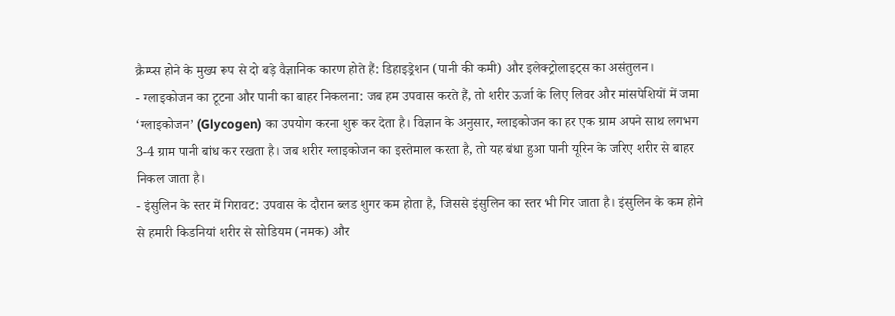क्रैम्प्स होने के मुख्य रूप से दो बड़े वैज्ञानिक कारण होते हैं: डिहाइड्रेशन (पानी की कमी) और इलेक्ट्रोलाइट्स का असंतुलन।
- ग्लाइकोजन का टूटना और पानी का बाहर निकलना: जब हम उपवास करते हैं, तो शरीर ऊर्जा के लिए लिवर और मांसपेशियों में जमा ‘ग्लाइकोजन’ (Glycogen) का उपयोग करना शुरू कर देता है। विज्ञान के अनुसार, ग्लाइकोजन का हर एक ग्राम अपने साथ लगभग 3-4 ग्राम पानी बांध कर रखता है। जब शरीर ग्लाइकोजन का इस्तेमाल करता है, तो यह बंधा हुआ पानी यूरिन के जरिए शरीर से बाहर निकल जाता है।
- इंसुलिन के स्तर में गिरावट: उपवास के दौरान ब्लड शुगर कम होता है, जिससे इंसुलिन का स्तर भी गिर जाता है। इंसुलिन के कम होने से हमारी किडनियां शरीर से सोडियम (नमक) और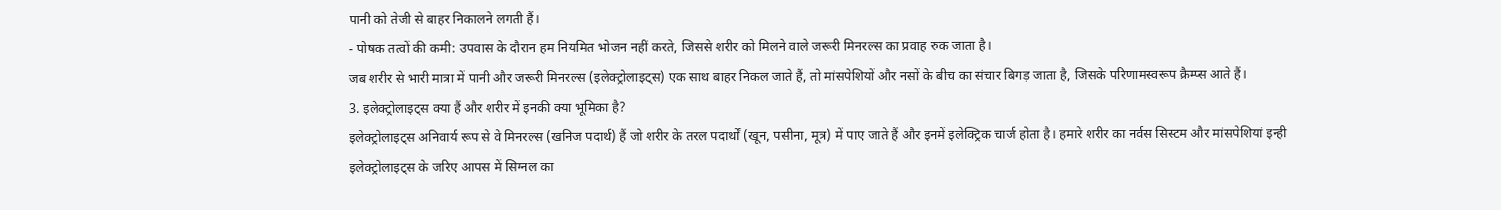पानी को तेजी से बाहर निकालने लगती हैं।
- पोषक तत्वों की कमी: उपवास के दौरान हम नियमित भोजन नहीं करते, जिससे शरीर को मिलने वाले जरूरी मिनरल्स का प्रवाह रुक जाता है।
जब शरीर से भारी मात्रा में पानी और जरूरी मिनरल्स (इलेक्ट्रोलाइट्स) एक साथ बाहर निकल जाते हैं, तो मांसपेशियों और नसों के बीच का संचार बिगड़ जाता है, जिसके परिणामस्वरूप क्रैम्प्स आते हैं।
3. इलेक्ट्रोलाइट्स क्या हैं और शरीर में इनकी क्या भूमिका है?
इलेक्ट्रोलाइट्स अनिवार्य रूप से वे मिनरल्स (खनिज पदार्थ) हैं जो शरीर के तरल पदार्थों (खून, पसीना, मूत्र) में पाए जाते हैं और इनमें इलेक्ट्रिक चार्ज होता है। हमारे शरीर का नर्वस सिस्टम और मांसपेशियां इन्ही इलेक्ट्रोलाइट्स के जरिए आपस में सिग्नल का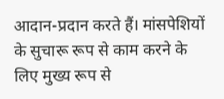आदान-प्रदान करते हैं। मांसपेशियों के सुचारू रूप से काम करने के लिए मुख्य रूप से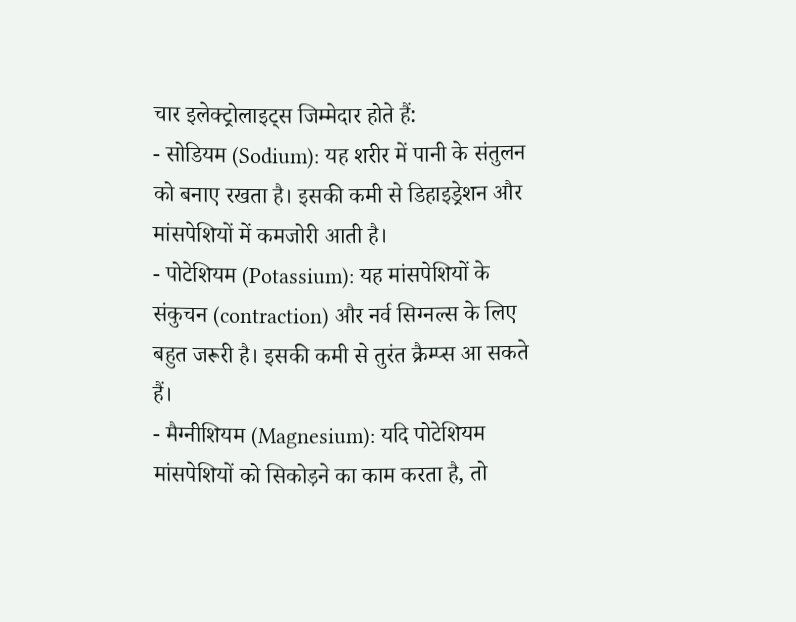चार इलेक्ट्रोलाइट्स जिम्मेदार होते हैं:
- सोडियम (Sodium): यह शरीर में पानी के संतुलन को बनाए रखता है। इसकी कमी से डिहाइड्रेशन और मांसपेशियों में कमजोरी आती है।
- पोटेशियम (Potassium): यह मांसपेशियों के संकुचन (contraction) और नर्व सिग्नल्स के लिए बहुत जरूरी है। इसकी कमी से तुरंत क्रैम्प्स आ सकते हैं।
- मैग्नीशियम (Magnesium): यदि पोटेशियम मांसपेशियों को सिकोड़ने का काम करता है, तो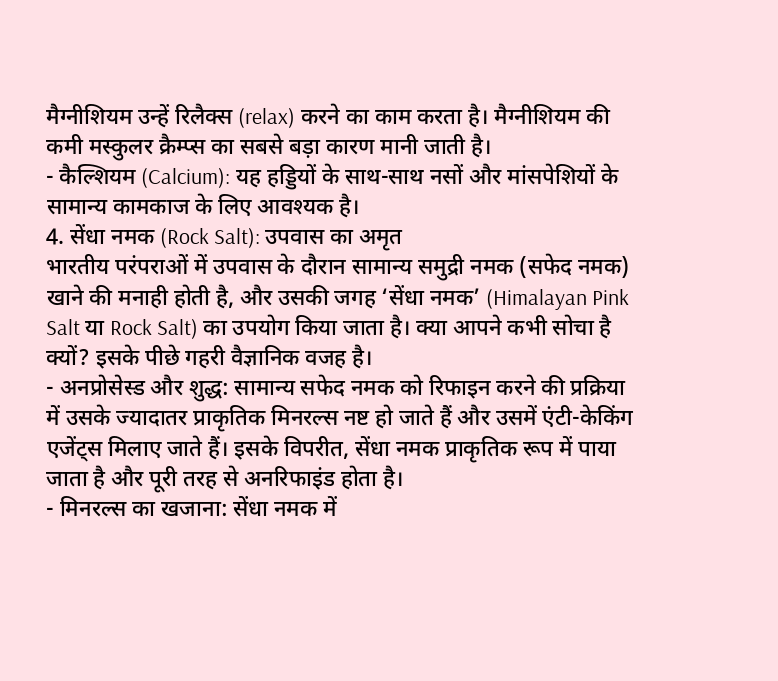मैग्नीशियम उन्हें रिलैक्स (relax) करने का काम करता है। मैग्नीशियम की कमी मस्कुलर क्रैम्प्स का सबसे बड़ा कारण मानी जाती है।
- कैल्शियम (Calcium): यह हड्डियों के साथ-साथ नसों और मांसपेशियों के सामान्य कामकाज के लिए आवश्यक है।
4. सेंधा नमक (Rock Salt): उपवास का अमृत
भारतीय परंपराओं में उपवास के दौरान सामान्य समुद्री नमक (सफेद नमक) खाने की मनाही होती है, और उसकी जगह ‘सेंधा नमक’ (Himalayan Pink Salt या Rock Salt) का उपयोग किया जाता है। क्या आपने कभी सोचा है क्यों? इसके पीछे गहरी वैज्ञानिक वजह है।
- अनप्रोसेस्ड और शुद्ध: सामान्य सफेद नमक को रिफाइन करने की प्रक्रिया में उसके ज्यादातर प्राकृतिक मिनरल्स नष्ट हो जाते हैं और उसमें एंटी-केकिंग एजेंट्स मिलाए जाते हैं। इसके विपरीत, सेंधा नमक प्राकृतिक रूप में पाया जाता है और पूरी तरह से अनरिफाइंड होता है।
- मिनरल्स का खजाना: सेंधा नमक में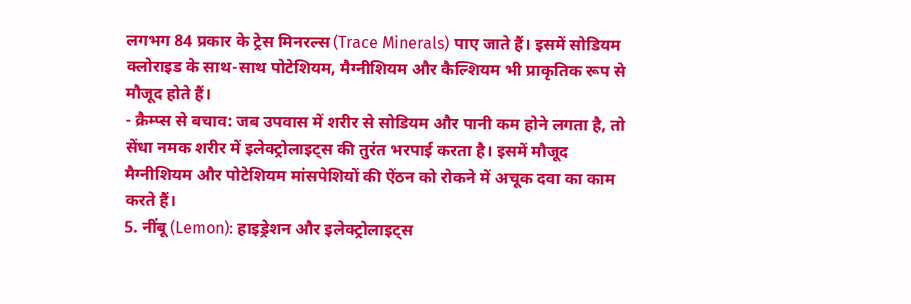लगभग 84 प्रकार के ट्रेस मिनरल्स (Trace Minerals) पाए जाते हैं। इसमें सोडियम क्लोराइड के साथ-साथ पोटेशियम, मैग्नीशियम और कैल्शियम भी प्राकृतिक रूप से मौजूद होते हैं।
- क्रैम्प्स से बचाव: जब उपवास में शरीर से सोडियम और पानी कम होने लगता है, तो सेंधा नमक शरीर में इलेक्ट्रोलाइट्स की तुरंत भरपाई करता है। इसमें मौजूद मैग्नीशियम और पोटेशियम मांसपेशियों की ऐंठन को रोकने में अचूक दवा का काम करते हैं।
5. नींबू (Lemon): हाइड्रेशन और इलेक्ट्रोलाइट्स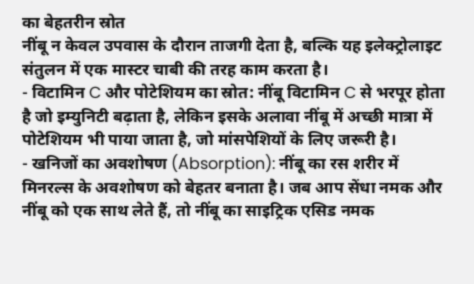का बेहतरीन स्रोत
नींबू न केवल उपवास के दौरान ताजगी देता है, बल्कि यह इलेक्ट्रोलाइट संतुलन में एक मास्टर चाबी की तरह काम करता है।
- विटामिन C और पोटेशियम का स्रोत: नींबू विटामिन C से भरपूर होता है जो इम्युनिटी बढ़ाता है, लेकिन इसके अलावा नींबू में अच्छी मात्रा में पोटेशियम भी पाया जाता है, जो मांसपेशियों के लिए जरूरी है।
- खनिजों का अवशोषण (Absorption): नींबू का रस शरीर में मिनरल्स के अवशोषण को बेहतर बनाता है। जब आप सेंधा नमक और नींबू को एक साथ लेते हैं, तो नींबू का साइट्रिक एसिड नमक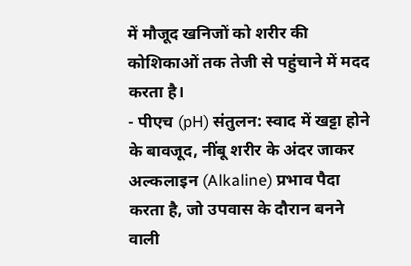में मौजूद खनिजों को शरीर की कोशिकाओं तक तेजी से पहुंचाने में मदद करता है।
- पीएच (pH) संतुलन: स्वाद में खट्टा होने के बावजूद, नींबू शरीर के अंदर जाकर अल्कलाइन (Alkaline) प्रभाव पैदा करता है, जो उपवास के दौरान बनने वाली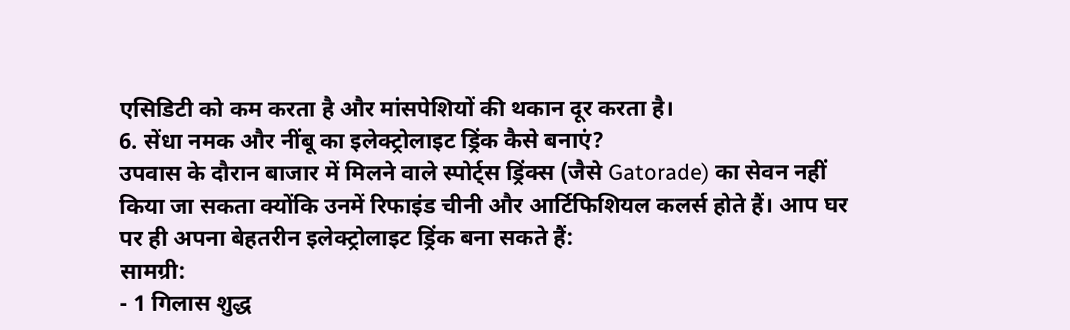एसिडिटी को कम करता है और मांसपेशियों की थकान दूर करता है।
6. सेंधा नमक और नींबू का इलेक्ट्रोलाइट ड्रिंक कैसे बनाएं?
उपवास के दौरान बाजार में मिलने वाले स्पोर्ट्स ड्रिंक्स (जैसे Gatorade) का सेवन नहीं किया जा सकता क्योंकि उनमें रिफाइंड चीनी और आर्टिफिशियल कलर्स होते हैं। आप घर पर ही अपना बेहतरीन इलेक्ट्रोलाइट ड्रिंक बना सकते हैं:
सामग्री:
- 1 गिलास शुद्ध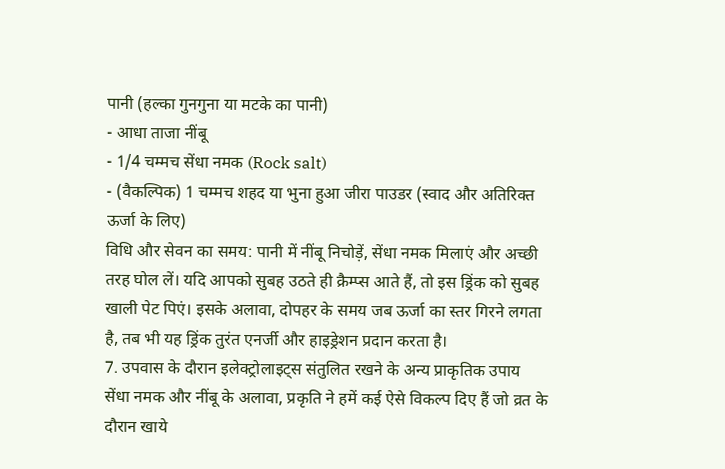पानी (हल्का गुनगुना या मटके का पानी)
- आधा ताजा नींबू
- 1/4 चम्मच सेंधा नमक (Rock salt)
- (वैकल्पिक) 1 चम्मच शहद या भुना हुआ जीरा पाउडर (स्वाद और अतिरिक्त ऊर्जा के लिए)
विधि और सेवन का समय: पानी में नींबू निचोड़ें, सेंधा नमक मिलाएं और अच्छी तरह घोल लें। यदि आपको सुबह उठते ही क्रैम्प्स आते हैं, तो इस ड्रिंक को सुबह खाली पेट पिएं। इसके अलावा, दोपहर के समय जब ऊर्जा का स्तर गिरने लगता है, तब भी यह ड्रिंक तुरंत एनर्जी और हाइड्रेशन प्रदान करता है।
7. उपवास के दौरान इलेक्ट्रोलाइट्स संतुलित रखने के अन्य प्राकृतिक उपाय
सेंधा नमक और नींबू के अलावा, प्रकृति ने हमें कई ऐसे विकल्प दिए हैं जो व्रत के दौरान खाये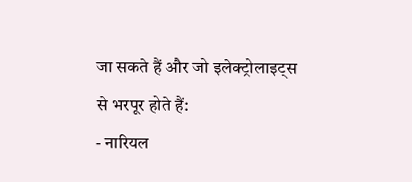जा सकते हैं और जो इलेक्ट्रोलाइट्स से भरपूर होते हैं:
- नारियल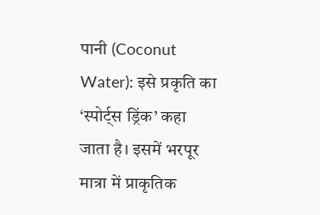पानी (Coconut Water): इसे प्रकृति का ‘स्पोर्ट्स ड्रिंक’ कहा जाता है। इसमें भरपूर मात्रा में प्राकृतिक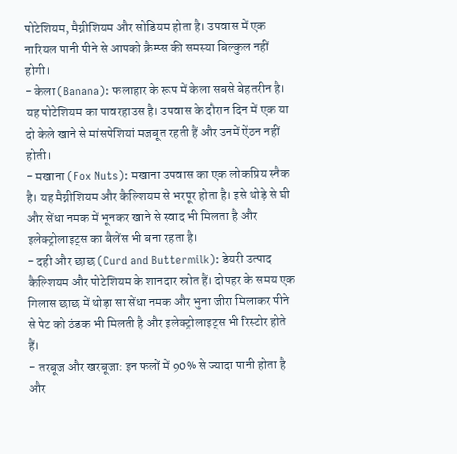पोटेशियम, मैग्नीशियम और सोडियम होता है। उपवास में एक नारियल पानी पीने से आपको क्रैम्प्स की समस्या बिल्कुल नहीं होगी।
- केला (Banana): फलाहार के रूप में केला सबसे बेहतरीन है। यह पोटेशियम का पावरहाउस है। उपवास के दौरान दिन में एक या दो केले खाने से मांसपेशियां मजबूत रहती हैं और उनमें ऐंठन नहीं होती।
- मखाना (Fox Nuts): मखाना उपवास का एक लोकप्रिय स्नैक है। यह मैग्नीशियम और कैल्शियम से भरपूर होता है। इसे थोड़े से घी और सेंधा नमक में भूनकर खाने से स्वाद भी मिलता है और इलेक्ट्रोलाइट्स का बैलेंस भी बना रहता है।
- दही और छाछ (Curd and Buttermilk): डेयरी उत्पाद कैल्शियम और पोटेशियम के शानदार स्रोत हैं। दोपहर के समय एक गिलास छाछ में थोड़ा सा सेंधा नमक और भुना जीरा मिलाकर पीने से पेट को ठंडक भी मिलती है और इलेक्ट्रोलाइट्स भी रिस्टोर होते हैं।
- तरबूज और खरबूजा: इन फलों में 90% से ज्यादा पानी होता है और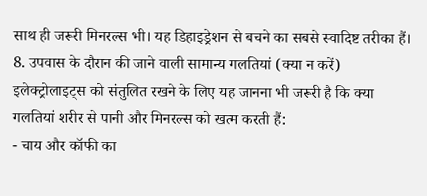साथ ही जरूरी मिनरल्स भी। यह डिहाइड्रेशन से बचने का सबसे स्वादिष्ट तरीका हैं।
8. उपवास के दौरान की जाने वाली सामान्य गलतियां (क्या न करें)
इलेक्ट्रोलाइट्स को संतुलित रखने के लिए यह जानना भी जरूरी है कि क्या गलतियां शरीर से पानी और मिनरल्स को खत्म करती हैं:
- चाय और कॉफी का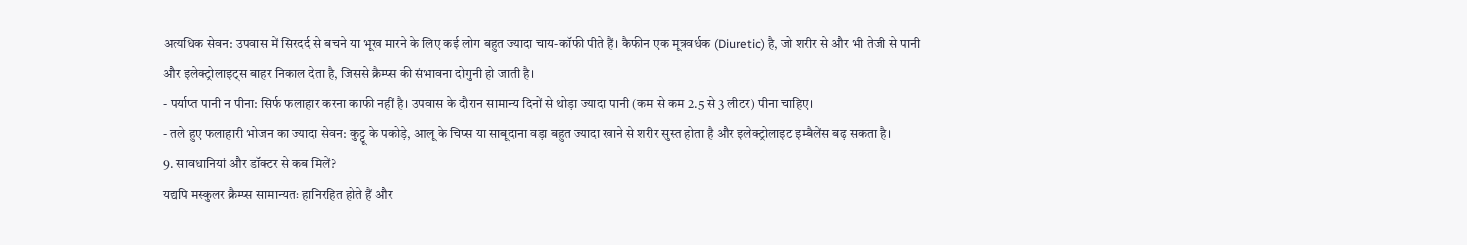अत्यधिक सेवन: उपवास में सिरदर्द से बचने या भूख मारने के लिए कई लोग बहुत ज्यादा चाय-कॉफी पीते हैं। कैफीन एक मूत्रवर्धक (Diuretic) है, जो शरीर से और भी तेजी से पानी और इलेक्ट्रोलाइट्स बाहर निकाल देता है, जिससे क्रैम्प्स की संभावना दोगुनी हो जाती है।
- पर्याप्त पानी न पीना: सिर्फ फलाहार करना काफी नहीं है। उपवास के दौरान सामान्य दिनों से थोड़ा ज्यादा पानी (कम से कम 2.5 से 3 लीटर) पीना चाहिए।
- तले हुए फलाहारी भोजन का ज्यादा सेवन: कुट्टू के पकोड़े, आलू के चिप्स या साबूदाना वड़ा बहुत ज्यादा खाने से शरीर सुस्त होता है और इलेक्ट्रोलाइट इम्बैलेंस बढ़ सकता है।
9. सावधानियां और डॉक्टर से कब मिलें?
यद्यपि मस्कुलर क्रैम्प्स सामान्यतः हानिरहित होते हैं और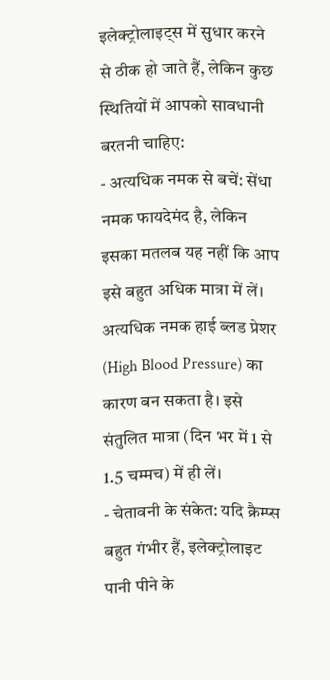इलेक्ट्रोलाइट्स में सुधार करने से ठीक हो जाते हैं, लेकिन कुछ स्थितियों में आपको सावधानी बरतनी चाहिए:
- अत्यधिक नमक से बचें: सेंधा नमक फायदेमंद है, लेकिन इसका मतलब यह नहीं कि आप इसे बहुत अधिक मात्रा में लें। अत्यधिक नमक हाई ब्लड प्रेशर (High Blood Pressure) का कारण बन सकता है। इसे संतुलित मात्रा (दिन भर में 1 से 1.5 चम्मच) में ही लें।
- चेतावनी के संकेत: यदि क्रैम्प्स बहुत गंभीर हैं, इलेक्ट्रोलाइट पानी पीने के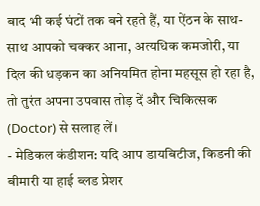बाद भी कई घंटों तक बने रहते हैं, या ऐंठन के साथ-साथ आपको चक्कर आना, अत्यधिक कमजोरी, या दिल की धड़कन का अनियमित होना महसूस हो रहा है, तो तुरंत अपना उपवास तोड़ दें और चिकित्सक (Doctor) से सलाह लें।
- मेडिकल कंडीशन: यदि आप डायबिटीज, किडनी की बीमारी या हाई ब्लड प्रेशर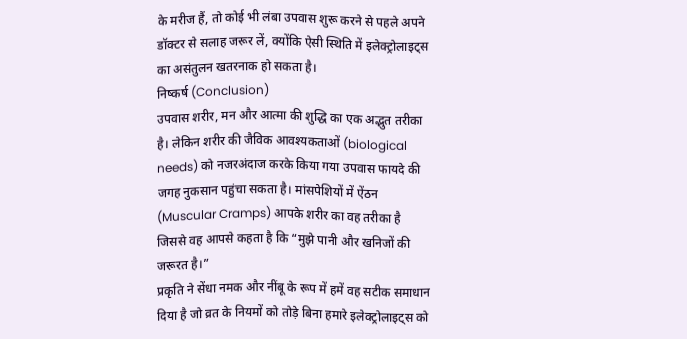के मरीज हैं, तो कोई भी लंबा उपवास शुरू करने से पहले अपने डॉक्टर से सलाह जरूर लें, क्योंकि ऐसी स्थिति में इलेक्ट्रोलाइट्स का असंतुलन खतरनाक हो सकता है।
निष्कर्ष (Conclusion)
उपवास शरीर, मन और आत्मा की शुद्धि का एक अद्भुत तरीका है। लेकिन शरीर की जैविक आवश्यकताओं (biological needs) को नजरअंदाज करके किया गया उपवास फायदे की जगह नुकसान पहुंचा सकता है। मांसपेशियों में ऐंठन (Muscular Cramps) आपके शरीर का वह तरीका है जिससे वह आपसे कहता है कि “मुझे पानी और खनिजों की जरूरत है।”
प्रकृति ने सेंधा नमक और नींबू के रूप में हमें वह सटीक समाधान दिया है जो व्रत के नियमों को तोड़े बिना हमारे इलेक्ट्रोलाइट्स को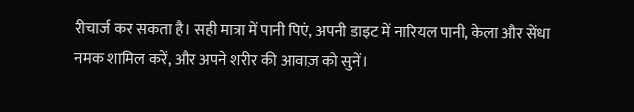रीचार्ज कर सकता है। सही मात्रा में पानी पिएं, अपनी डाइट में नारियल पानी, केला और सेंधा नमक शामिल करें, और अपने शरीर की आवाज़ को सुनें।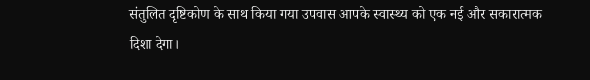संतुलित दृष्टिकोण के साथ किया गया उपवास आपके स्वास्थ्य को एक नई और सकारात्मक दिशा देगा।